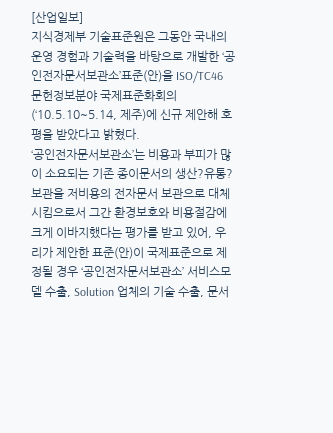[산업일보]
지식경제부 기술표준원은 그동안 국내의 운영 경험과 기술력을 바탕으로 개발한 ‘공인전자문서보관소’표준(안)을 ISO/TC46 문헌정보분야 국제표준화회의(‘10.5.10~5.14, 제주)에 신규 제안해 호평을 받았다고 밝혔다.
‘공인전자문서보관소’는 비용과 부피가 많이 소요되는 기존 종이문서의 생산?유통?보관을 저비용의 전자문서 보관으로 대체시킴으로서 그간 환경보호와 비용절감에 크게 이바지했다는 평가를 받고 있어, 우리가 제안한 표준(안)이 국제표준으로 제정될 경우 ‘공인전자문서보관소’ 서비스모델 수출, Solution 업체의 기술 수출, 문서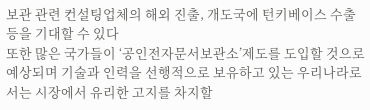보관 관련 컨설팅업체의 해외 진출, 개도국에 턴키베이스 수출 등을 기대할 수 있다
또한 많은 국가들이 ‘공인전자문서보관소’제도를 도입할 것으로 예상되며 기술과 인력을 선행적으로 보유하고 있는 우리나라로서는 시장에서 유리한 고지를 차지할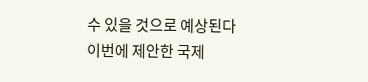수 있을 것으로 예상된다
이번에 제안한 국제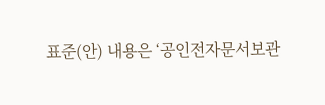표준(안) 내용은 ‘공인전자문서보관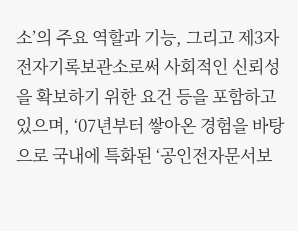소’의 주요 역할과 기능, 그리고 제3자 전자기록보관소로써 사회적인 신뢰성을 확보하기 위한 요건 등을 포함하고 있으며, ‘07년부터 쌓아온 경험을 바탕으로 국내에 특화된 ‘공인전자문서보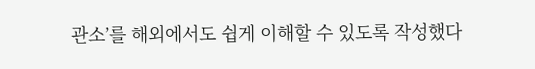관소’를 해외에서도 쉽게 이해할 수 있도록 작성했다